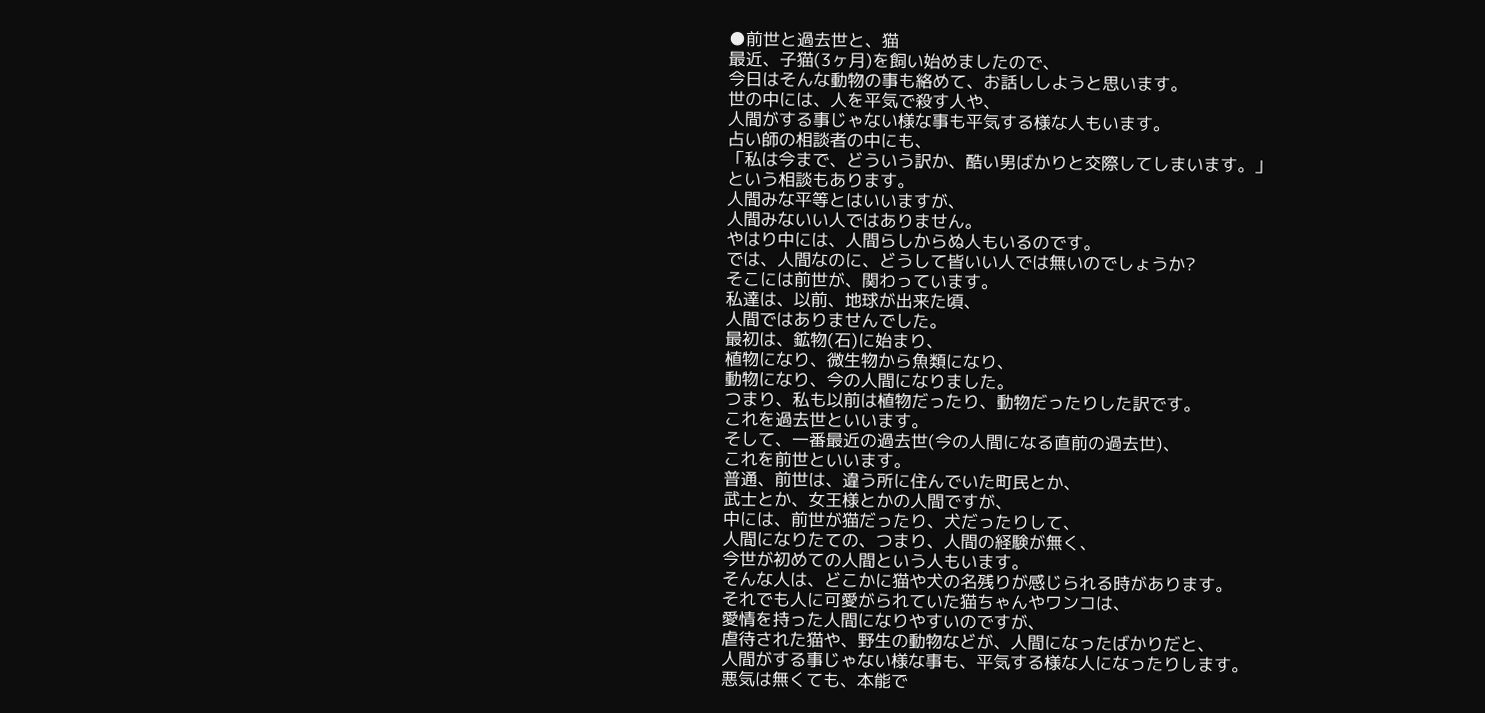●前世と過去世と、猫
最近、子猫(3ヶ月)を飼い始めましたので、
今日はそんな動物の事も絡めて、お話ししようと思います。
世の中には、人を平気で殺す人や、
人間がする事じゃない様な事も平気する様な人もいます。
占い師の相談者の中にも、
「私は今まで、どういう訳か、酷い男ばかりと交際してしまいます。」
という相談もあります。
人間みな平等とはいいますが、
人間みないい人ではありません。
やはり中には、人間らしからぬ人もいるのです。
では、人間なのに、どうして皆いい人では無いのでしょうか?
そこには前世が、関わっています。
私達は、以前、地球が出来た頃、
人間ではありませんでした。
最初は、鉱物(石)に始まり、
植物になり、微生物から魚類になり、
動物になり、今の人間になりました。
つまり、私も以前は植物だったり、動物だったりした訳です。
これを過去世といいます。
そして、一番最近の過去世(今の人間になる直前の過去世)、
これを前世といいます。
普通、前世は、違う所に住んでいた町民とか、
武士とか、女王様とかの人間ですが、
中には、前世が猫だったり、犬だったりして、
人間になりたての、つまり、人間の経験が無く、
今世が初めての人間という人もいます。
そんな人は、どこかに猫や犬の名残りが感じられる時があります。
それでも人に可愛がられていた猫ちゃんやワンコは、
愛情を持った人間になりやすいのですが、
虐待された猫や、野生の動物などが、人間になったばかりだと、
人間がする事じゃない様な事も、平気する様な人になったりします。
悪気は無くても、本能で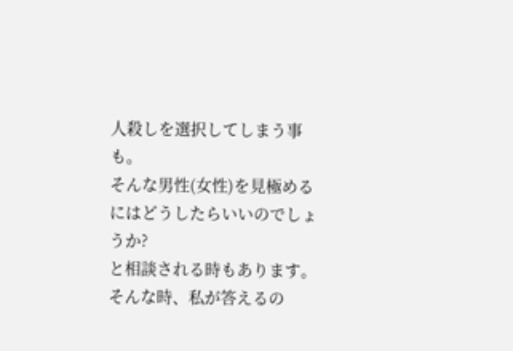人殺しを選択してしまう事も。
そんな男性(女性)を見極めるにはどうしたらいいのでしょうか?
と相談される時もあります。
そんな時、私が答えるの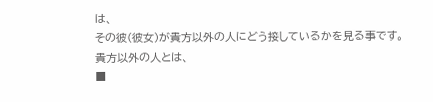は、
その彼(彼女)が貴方以外の人にどう接しているかを見る事です。
貴方以外の人とは、
■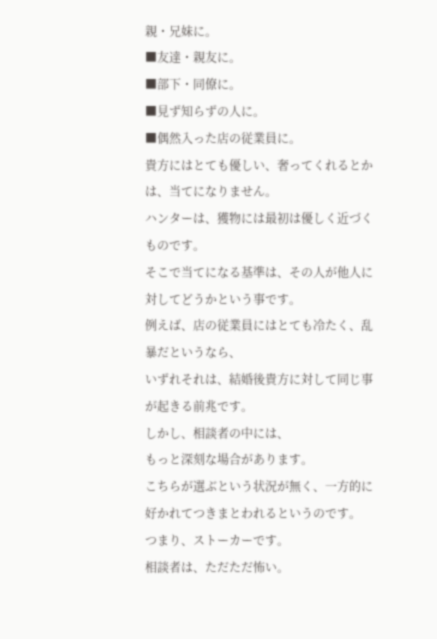親・兄妹に。
■友達・親友に。
■部下・同僚に。
■見ず知らずの人に。
■偶然入った店の従業員に。
貴方にはとても優しい、奢ってくれるとかは、当てになりません。
ハンターは、獲物には最初は優しく近づくものです。
そこで当てになる基準は、その人が他人に対してどうかという事です。
例えば、店の従業員にはとても冷たく、乱暴だというなら、
いずれそれは、結婚後貴方に対して同じ事が起きる前兆です。
しかし、相談者の中には、
もっと深刻な場合があります。
こちらが選ぶという状況が無く、一方的に好かれてつきまとわれるというのです。
つまり、ストーカーです。
相談者は、ただただ怖い。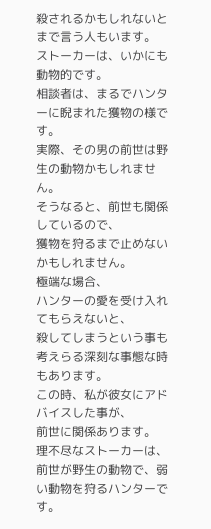殺されるかもしれないとまで言う人もいます。
ストーカーは、いかにも動物的です。
相談者は、まるでハンターに睨まれた獲物の様です。
実際、その男の前世は野生の動物かもしれません。
そうなると、前世も関係しているので、
獲物を狩るまで止めないかもしれません。
極端な場合、
ハンターの愛を受け入れてもらえないと、
殺してしまうという事も考えらる深刻な事態な時もあります。
この時、私が彼女にアドバイスした事が、
前世に関係あります。
理不尽なストーカーは、
前世が野生の動物で、弱い動物を狩るハンターです。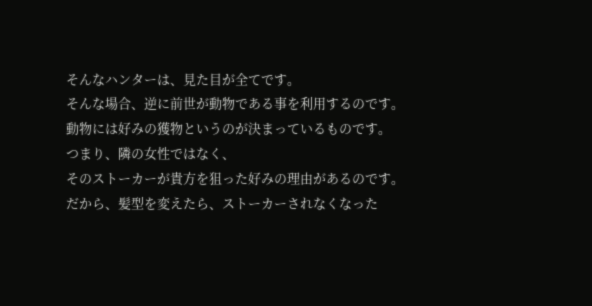そんなハンターは、見た目が全てです。
そんな場合、逆に前世が動物である事を利用するのです。
動物には好みの獲物というのが決まっているものです。
つまり、隣の女性ではなく、
そのストーカーが貴方を狙った好みの理由があるのです。
だから、髪型を変えたら、ストーカーされなくなった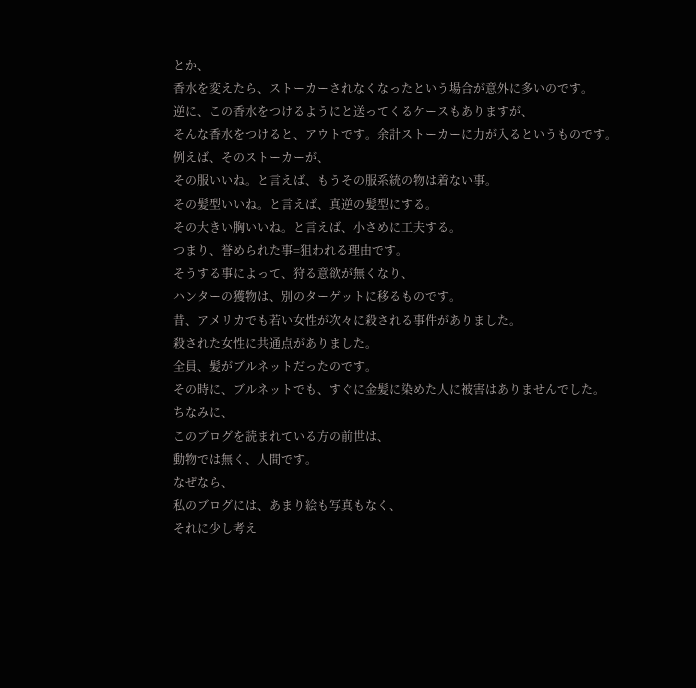とか、
香水を変えたら、ストーカーされなくなったという場合が意外に多いのです。
逆に、この香水をつけるようにと送ってくるケースもありますが、
そんな香水をつけると、アウトです。余計ストーカーに力が入るというものです。
例えば、そのストーカーが、
その服いいね。と言えば、もうその服系統の物は着ない事。
その髪型いいね。と言えば、真逆の髪型にする。
その大きい胸いいね。と言えば、小さめに工夫する。
つまり、誉められた事=狙われる理由です。
そうする事によって、狩る意欲が無くなり、
ハンターの獲物は、別のターゲットに移るものです。
昔、アメリカでも若い女性が次々に殺される事件がありました。
殺された女性に共通点がありました。
全員、髪がブルネットだったのです。
その時に、ブルネットでも、すぐに金髪に染めた人に被害はありませんでした。
ちなみに、
このブログを読まれている方の前世は、
動物では無く、人間です。
なぜなら、
私のブログには、あまり絵も写真もなく、
それに少し考え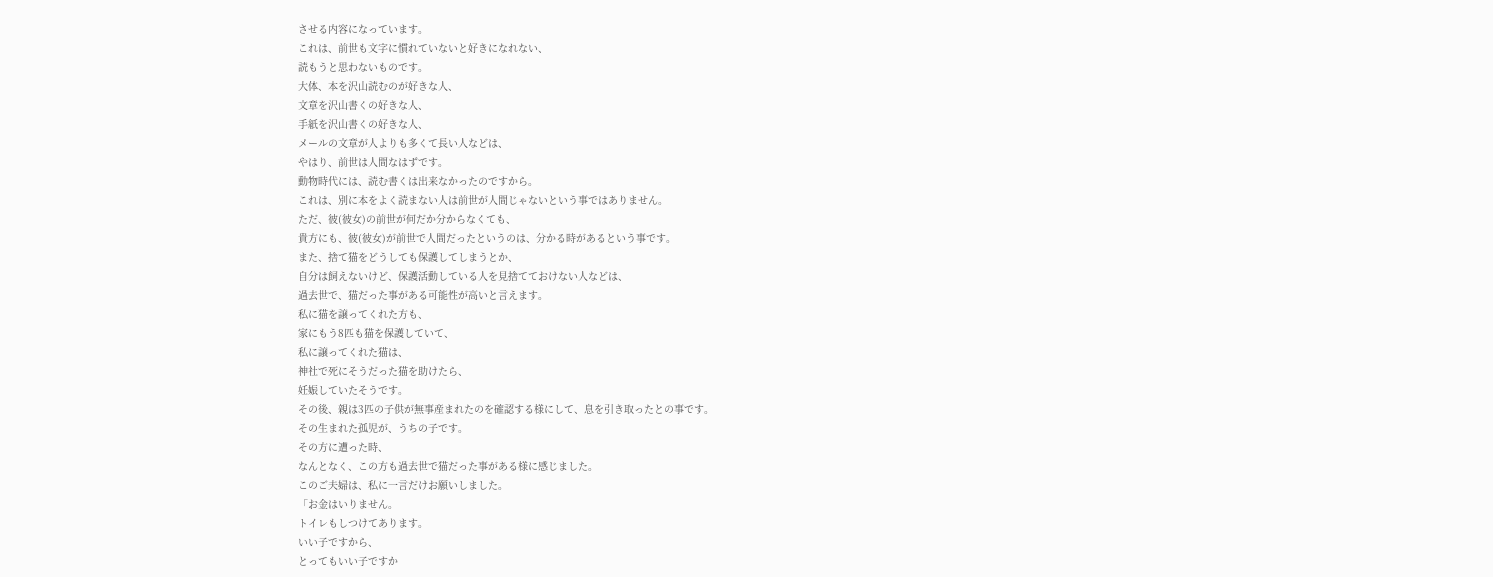させる内容になっています。
これは、前世も文字に慣れていないと好きになれない、
読もうと思わないものです。
大体、本を沢山読むのが好きな人、
文章を沢山書くの好きな人、
手紙を沢山書くの好きな人、
メールの文章が人よりも多くて長い人などは、
やはり、前世は人間なはずです。
動物時代には、読む書くは出来なかったのですから。
これは、別に本をよく読まない人は前世が人間じゃないという事ではありません。
ただ、彼(彼女)の前世が何だか分からなくても、
貴方にも、彼(彼女)が前世で人間だったというのは、分かる時があるという事です。
また、捨て猫をどうしても保護してしまうとか、
自分は飼えないけど、保護活動している人を見捨てておけない人などは、
過去世で、猫だった事がある可能性が高いと言えます。
私に猫を譲ってくれた方も、
家にもう8匹も猫を保護していて、
私に譲ってくれた猫は、
神社で死にそうだった猫を助けたら、
妊娠していたそうです。
その後、親は3匹の子供が無事産まれたのを確認する様にして、息を引き取ったとの事です。
その生まれた孤児が、うちの子です。
その方に遭った時、
なんとなく、この方も過去世で猫だった事がある様に感じました。
このご夫婦は、私に一言だけお願いしました。
「お金はいりません。
トイレもしつけてあります。
いい子ですから、
とってもいい子ですか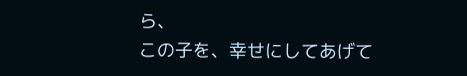ら、
この子を、幸せにしてあげて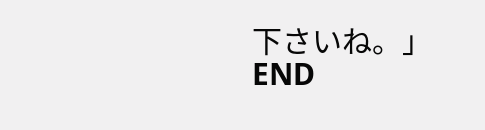下さいね。」
END